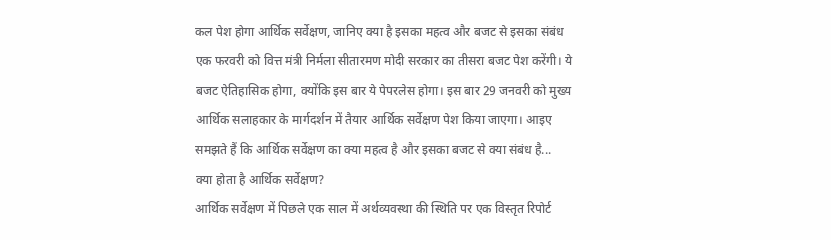कल पेश होगा आर्थिक सर्वेक्षण, जानिए क्या है इसका महत्व और बजट से इसका संबंध
एक फरवरी को वित्त मंत्री निर्मला सीतारमण मोदी सरकार का तीसरा बजट पेश करेंगी। ये बजट ऐतिहासिक होगा, क्योंकि इस बार ये पेपरलेस होगा। इस बार 29 जनवरी को मुख्य आर्थिक सलाहकार के मार्गदर्शन में तैयार आर्थिक सर्वेक्षण पेश किया जाएगा। आइए समझते हैं कि आर्थिक सर्वेक्षण का क्या महत्व है और इसका बजट से क्या संबंध है...
क्या होता है आर्थिक सर्वेक्षण?
आर्थिक सर्वेक्षण में पिछले एक साल में अर्थव्यवस्था की स्थिति पर एक विस्तृत रिपोर्ट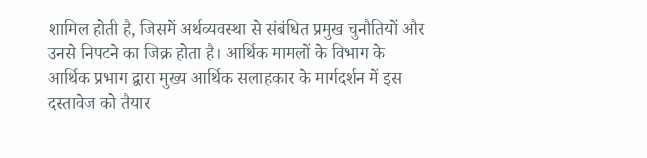शामिल होती है, जिसमें अर्थव्यवस्था से संबंधित प्रमुख चुनौतियों और उनसे निपटने का जिक्र होता है। आर्थिक मामलों के विभाग के आर्थिक प्रभाग द्वारा मुख्य आर्थिक सलाहकार के मार्गदर्शन में इस दस्तावेज को तैयार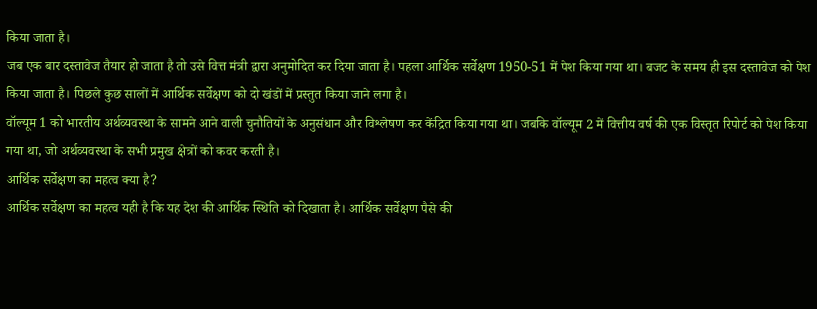किया जाता है।
जब एक बार दस्तावेज तैयार हो जाता है तो उसे वित्त मंत्री द्वारा अनुमोदित कर दिया जाता है। पहला आर्थिक सर्वेक्षण 1950-51 में पेश किया गया था। बजट के समय ही इस दस्तावेज को पेश किया जाता है। पिछले कुछ सालों में आर्थिक सर्वेक्षण को दो खंडों में प्रस्तुत किया जाने लगा है।
वॉल्यूम 1 को भारतीय अर्थव्यवस्था के सामने आने वाली चुनौतियों के अनुसंधान और विश्लेषण कर केंद्रित किया गया था। जबकि वॉल्यूम 2 में वित्तीय वर्ष की एक विस्तृत रिपोर्ट को पेश किया गया था, जो अर्थव्यवस्था के सभी प्रमुख क्षेत्रों को कवर करती है।
आर्थिक सर्वेक्षण का महत्व क्या है?
आर्थिक सर्वेक्षण का महत्व यही है कि यह देश की आर्थिक स्थिति को दिखाता है। आर्थिक सर्वेक्षण पैसे की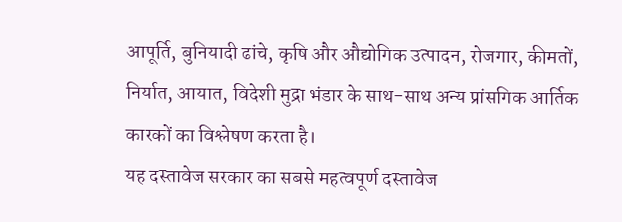आपूर्ति, बुनियादी ढांचे, कृषि और औद्योगिक उत्पादन, रोजगार, कीमतों, निर्यात, आयात, विदेशी मुद्रा भंडार के साथ-साथ अन्य प्रांसगिक आर्तिक कारकों का विश्लेषण करता है।
यह दस्तावेज सरकार का सबसे महत्वपूर्ण दस्तावेज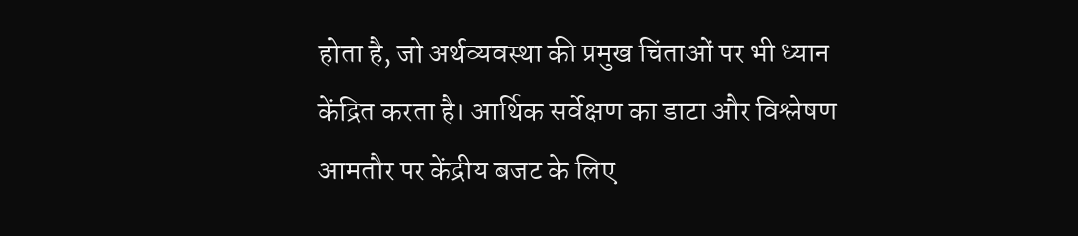होता है, जो अर्थव्यवस्था की प्रमुख चिंताओं पर भी ध्यान केंद्रित करता है। आर्थिक सर्वेक्षण का डाटा और विश्लेषण आमतौर पर केंद्रीय बजट के लिए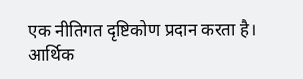एक नीतिगत दृष्टिकोण प्रदान करता है।
आर्थिक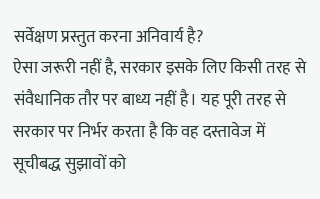सर्वेक्षण प्रस्तुत करना अनिवार्य है?
ऐसा जरूरी नहीं है, सरकार इसके लिए किसी तरह से संवैधानिक तौर पर बाध्य नहीं है। यह पूरी तरह से सरकार पर निर्भर करता है कि वह दस्तावेज में सूचीबद्ध सुझावों को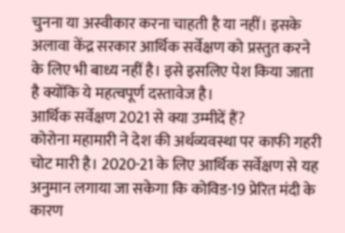चुनना या अस्वीकार करना चाहती है या नहीं। इसके अलावा केंद्र सरकार आर्थिक सर्वेक्षण को प्रस्तुत करने के लिए भी बाध्य नहीं है। इसे इसलिए पेश किया जाता है क्योंकि ये महत्वपूर्ण दस्तावेज है।
आर्थिक सर्वेक्षण 2021 से क्या उम्मीदें हैं?
कोरोना महामारी ने देश की अर्थव्यवस्था पर काफी गहरी चोट मारी है। 2020-21 के लिए आर्थिक सर्वेक्षण से यह अनुमान लगाया जा सकेगा कि कोविड-19 प्रेरित मंदी के कारण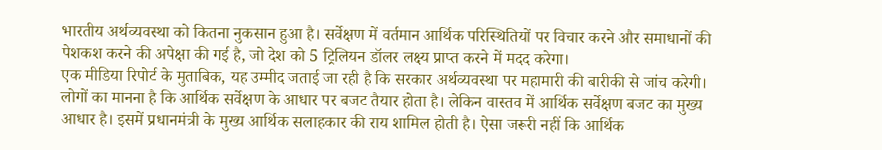भारतीय अर्थव्यवस्था को कितना नुकसान हुआ है। सर्वेक्षण में वर्तमान आर्थिक परिस्थितियों पर विचार करने और समाधानों की पेशकश करने की अपेक्षा की गई है, जो देश को 5 ट्रिलियन डॉलर लक्ष्य प्राप्त करने में मदद करेगा।
एक मीडिया रिपोर्ट के मुताबिक, यह उम्मीद जताई जा रही है कि सरकार अर्थव्यवस्था पर महामारी की बारीकी से जांच करेगी। लोगों का मानना है कि आर्थिक सर्वेक्षण के आधार पर बजट तैयार होता है। लेकिन वास्तव में आर्थिक सर्वेक्षण बजट का मुख्य आधार है। इसमें प्रधानमंत्री के मुख्य आर्थिक सलाहकार की राय शामिल होती है। ऐसा जरूरी नहीं कि आर्थिक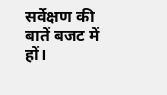सर्वेक्षण की बातें बजट में हों।